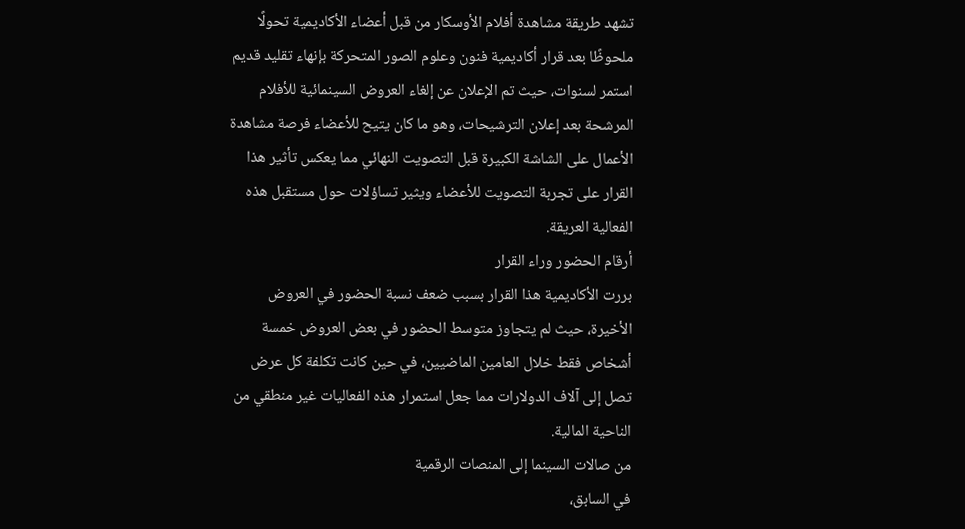تشهد طريقة مشاهدة أفلام الأوسكار من قبل أعضاء الأكاديمية تحولًا ملحوظًا بعد قرار أكاديمية فنون وعلوم الصور المتحركة بإنهاء تقليد قديم استمر لسنوات، حيث تم الإعلان عن إلغاء العروض السينمائية للأفلام المرشحة بعد إعلان الترشيحات، وهو ما كان يتيح للأعضاء فرصة مشاهدة الأعمال على الشاشة الكبيرة قبل التصويت النهائي مما يعكس تأثير هذا القرار على تجربة التصويت للأعضاء ويثير تساؤلات حول مستقبل هذه الفعالية العريقة.
أرقام الحضور وراء القرار
بررت الأكاديمية هذا القرار بسبب ضعف نسبة الحضور في العروض الأخيرة، حيث لم يتجاوز متوسط الحضور في بعض العروض خمسة أشخاص فقط خلال العامين الماضيين، في حين كانت تكلفة كل عرض تصل إلى آلاف الدولارات مما جعل استمرار هذه الفعاليات غير منطقي من الناحية المالية.
من صالات السينما إلى المنصات الرقمية
في السابق،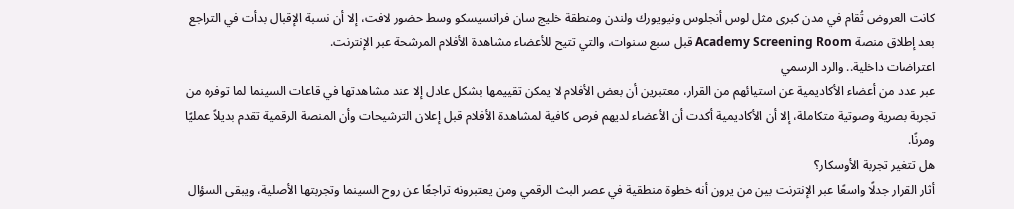كانت العروض تُقام في مدن كبرى مثل لوس أنجلوس ونيويورك ولندن ومنطقة خليج سان فرانسيسكو وسط حضور لافت، إلا أن نسبة الإقبال بدأت في التراجع بعد إطلاق منصة Academy Screening Room قبل سبع سنوات، والتي تتيح للأعضاء مشاهدة الأفلام المرشحة عبر الإنترنت.
اعتراضات داخلية.. والرد الرسمي
عبر عدد من أعضاء الأكاديمية عن استيائهم من القرار، معتبرين أن بعض الأفلام لا يمكن تقييمها بشكل عادل إلا عند مشاهدتها في قاعات السينما لما توفره من تجربة بصرية وصوتية متكاملة، إلا أن الأكاديمية أكدت أن الأعضاء لديهم فرص كافية لمشاهدة الأفلام قبل إعلان الترشيحات وأن المنصة الرقمية تقدم بديلاً عمليًا ومرنًا.
هل تتغير تجربة الأوسكار؟
أثار القرار جدلًا واسعًا عبر الإنترنت بين من يرون أنه خطوة منطقية في عصر البث الرقمي ومن يعتبرونه تراجعًا عن روح السينما وتجربتها الأصلية، ويبقى السؤال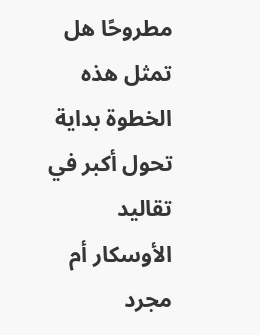مطروحًا هل تمثل هذه الخطوة بداية تحول أكبر في تقاليد الأوسكار أم مجرد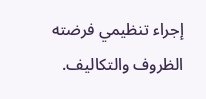إجراء تنظيمي فرضته الظروف والتكاليف.